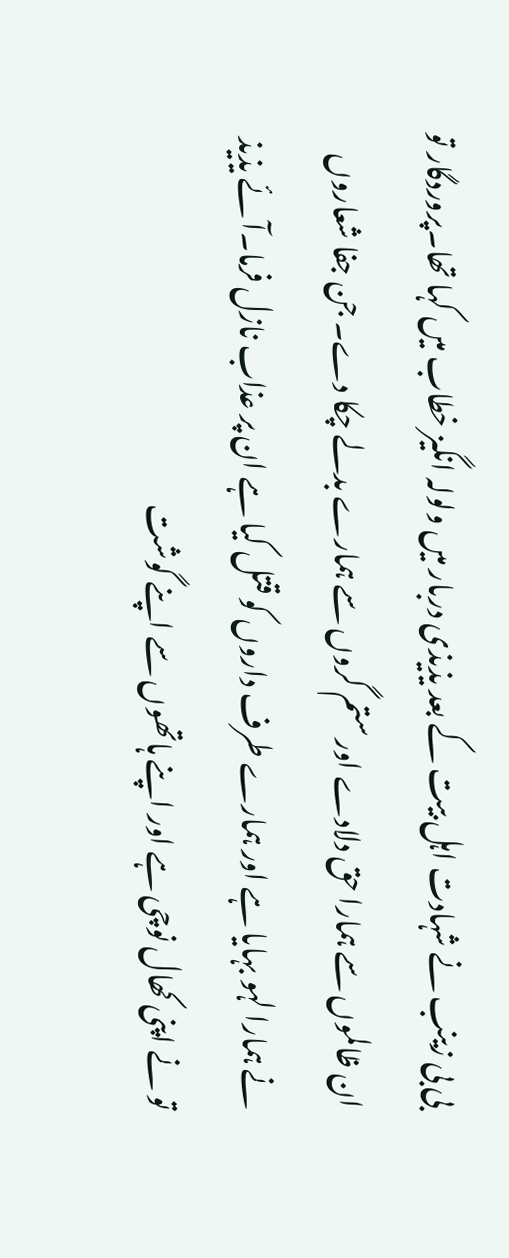بی بی زینب نے شہادت اہل بیت کے بعد یذیذی دربار میں ولولہ انگیز خطاب میں کہا تھا۔پروردگار تو ان ظالموں سے ہمارا حق دلادے اور ستم گروں سے ہمارے بدلے چکا دے۔ جن جفا شعاروں نے ہمارا لہو بہایا ہے اور ہمارے طرف داروں کو قتل کیا ہے ان پر عذاب نازل فرما۔آئے یذیذ تو نے اپنی کھال نوچی ہے اور اپنے ہاتھوں سے اپنے گوشت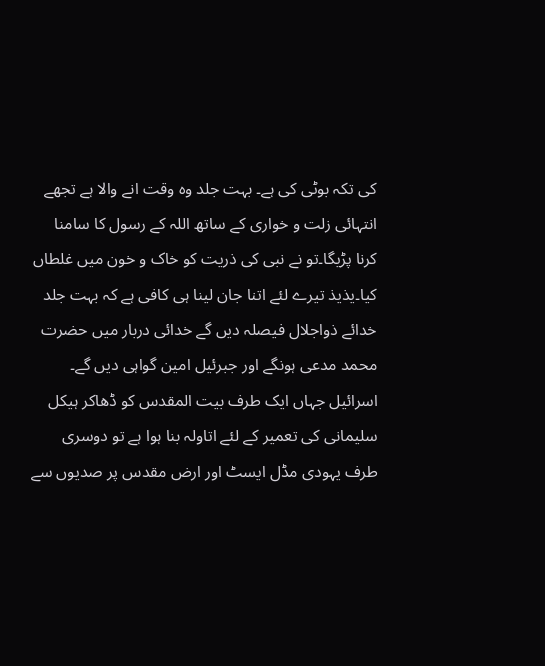کی تکہ بوٹی کی ہے۔ بہت جلد وہ وقت انے والا ہے تجھے انتہائی زلت و خواری کے ساتھ اللہ کے رسول کا سامنا کرنا پڑیگا۔تو نے نبی کی ذریت کو خاک و خون میں غلطاں کیا۔یذیذ تیرے لئے اتنا جان لینا ہی کافی ہے کہ بہت جلد خدائے ذواجلال فیصلہ دیں گے خدائی دربار میں حضرت محمد مدعی ہونگے اور جبرئیل امین گواہی دیں گے۔ اسرائیل جہاں ایک طرف بیت المقدس کو ڈھاکر ہیکل سلیمانی کی تعمیر کے لئے اتاولہ بنا ہوا ہے تو دوسری طرف یہودی مڈل ایسٹ اور ارض مقدس پر صدیوں سے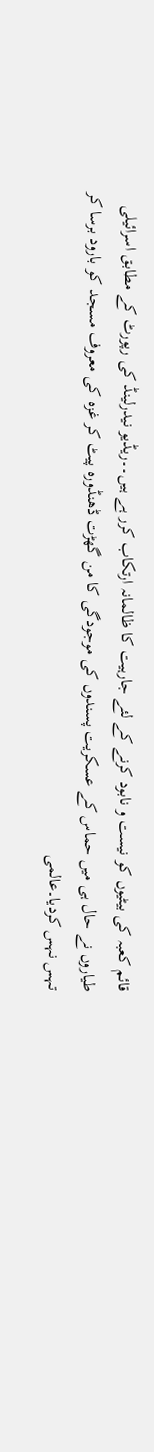قائم کعبہ کی بیٹیوں کو نیست و نابود کرنے کے لئے جارہیت کا ظالمانہ ارتکاب کرر ہے ہیں۔۔ریڈیو نیدرلینڈ کی رپورٹ کے مطابق اسرائیلی طیاروں نے حال ہی میں حماس کے عسکریت پسندوں کی موجودگی کا من گھڑت ڈھنڈورہ پیٹ کر غزہ کی معروف مسجد کو بارود برسا کر تہس نہس کردیا۔عالمی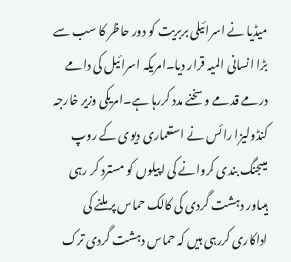میڈیا نے اسرائیلی بربریت کو دور حاظر کا سب سے بڑا انسانی المیہ قرار دیا۔امریکہ اسرائیل کی دامے درمے قدمے و سخنے مدد کررہا ہے۔امریکی وزیر خارجہ کنڈولیزا رائس نے استعماری دیوی کے روپ میںجنگ بندی کروانے کی اپیلوں کو مسترد کر رہی ہیںاور دہشت گردی کی کالک حماس پر ملنے کی اداکاری کررہی ہیں کہ حماس دہشت گردی ترک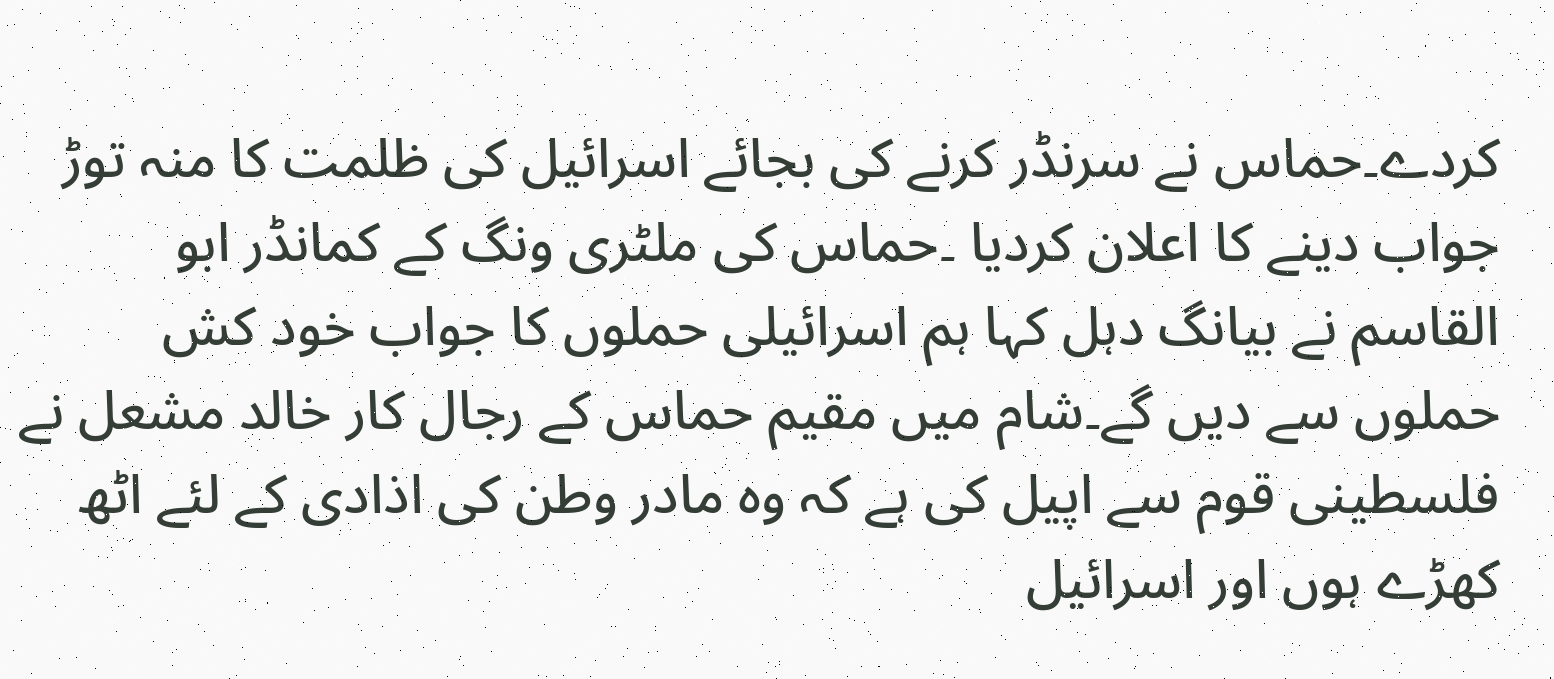کردے۔حماس نے سرنڈر کرنے کی بجائے اسرائیل کی ظلمت کا منہ توڑ جواب دینے کا اعلان کردیا ۔حماس کی ملٹری ونگ کے کمانڈر ابو القاسم نے بیانگ دہل کہا ہم اسرائیلی حملوں کا جواب خود کش حملوں سے دیں گے۔شام میں مقیم حماس کے رجال کار خالد مشعل نے فلسطینی قوم سے اپیل کی ہے کہ وہ مادر وطن کی اذادی کے لئے اٹھ کھڑے ہوں اور اسرائیل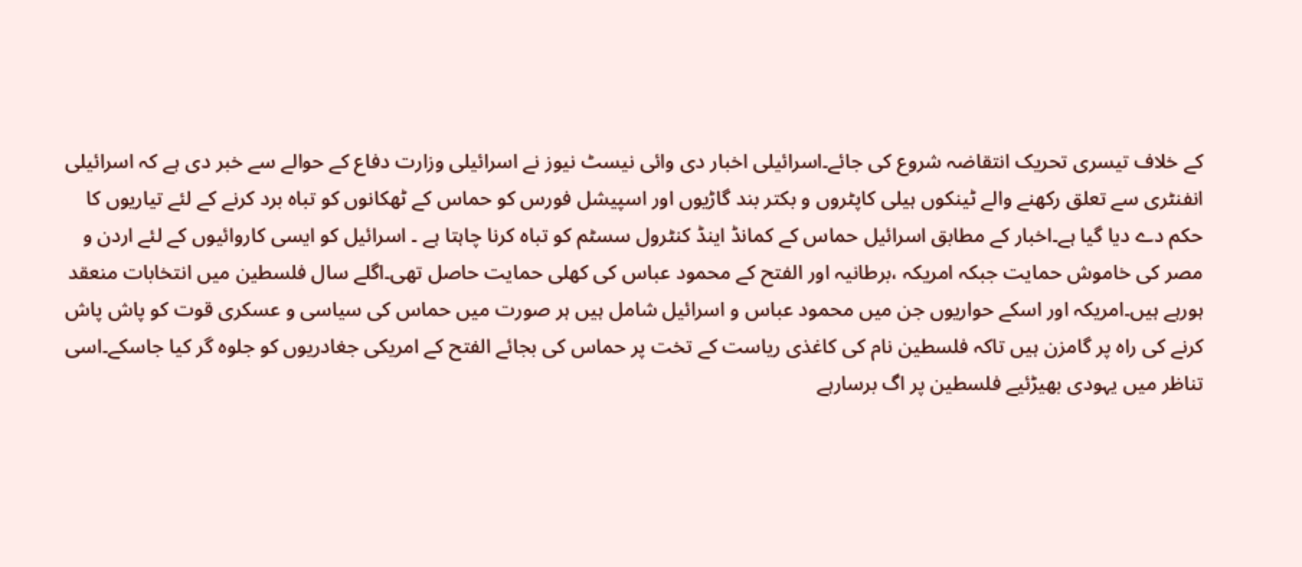کے خلاف تیسری تحریک انتقاضہ شروع کی جائے۔اسرائیلی اخبار دی وائی نیسٹ نیوز نے اسرائیلی وزارت دفاع کے حوالے سے خبر دی ہے کہ اسرائیلی انفنٹری سے تعلق رکھنے والے ٹینکوں ہیلی کاپٹروں و بکتر بند گاڑیوں اور اسپیشل فورس کو حماس کے ٹھکانوں کو تباہ برد کرنے کے لئے تیاریوں کا حکم دے دیا گیا ہے۔اخبار کے مطابق اسرائیل حماس کے کمانڈ اینڈ کنٹرول سسٹم کو تباہ کرنا چاہتا ہے ۔ اسرائیل کو ایسی کاروائیوں کے لئے اردن و مصر کی خاموش حمایت جبکہ امریکہ ،برطانیہ اور الفتح کے محمود عباس کی کھلی حمایت حاصل تھی۔اگلے سال فلسطین میں انتخابات منعقد ہورہے ہیں۔امریکہ اور اسکے حواریوں جن میں محمود عباس و اسرائیل شامل ہیں ہر صورت میں حماس کی سیاسی و عسکری قوت کو پاش پاش کرنے کی راہ پر گامزن ہیں تاکہ فلسطین نام کی کاغذی ریاست کے تخت پر حماس کی بجائے الفتح کے امریکی جغادریوں کو جلوہ گر کیا جاسکے۔اسی تناظر میں یہودی بھیڑئیے فلسطین پر اگ برسارہے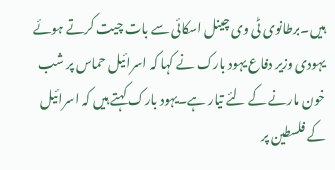ہیں۔برطانوی ٹی وی چینل اسکائی سے بات چیت کرتے ہوئے یہودی وزیر دفاع یہود بارک نے کہا کہ اسرائیل حماس پر شب خون مارنے کے لئے تیار ہے۔یہود بارک کہتے ہیں کہ اسرائیل کے فلسطین پر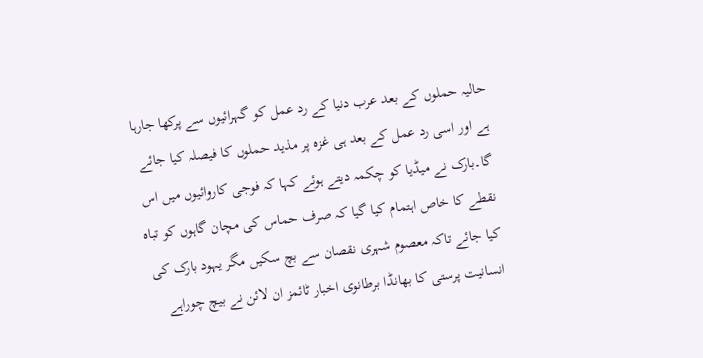حالیہ حملوں کے بعد عرب دنیا کے رد عمل کو گہرائیوں سے پرکھا جارہا ہے اور اسی رد عمل کے بعد ہی غزہ پر مذید حملوں کا فیصلہ کیا جائے گا۔بارک نے میڈیا کو چکمہ دیتے ہوئے کہا کہ فوجی کاروائیوں میں اس نقطے کا خاص اہتمام کیا گیا کہ صرف حماس کی مچان گاہوں کو تباہ کیا جائے تاکہ معصوم شہری نقصان سے بچ سکیں مگر یہود بارک کی انسانیت پرستی کا بھانڈا برطانوی اخبار ٹائمز ان لائن نے بیچ چوراہے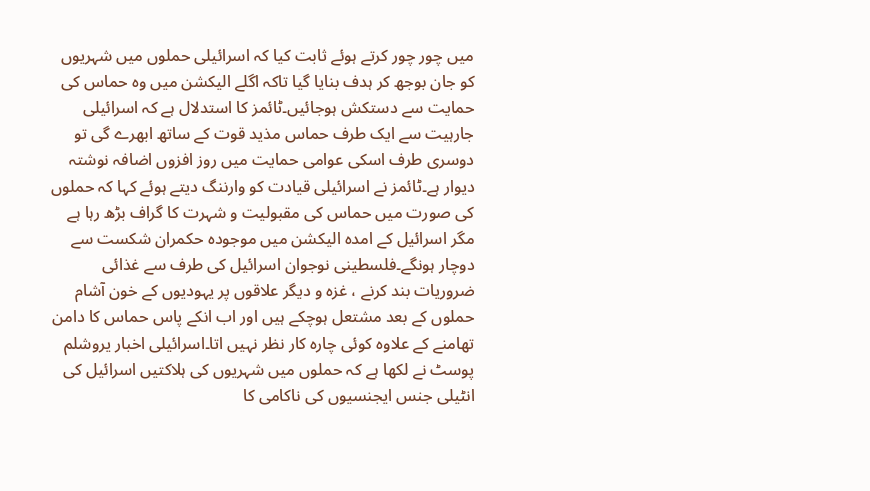میں چور چور کرتے ہوئے ثابت کیا کہ اسرائیلی حملوں میں شہریوں کو جان بوجھ کر ہدف بنایا گیا تاکہ اگلے الیکشن میں وہ حماس کی حمایت سے دستکش ہوجائیں۔ٹائمز کا استدلال ہے کہ اسرائیلی جارہیت سے ایک طرف حماس مذید قوت کے ساتھ ابھرے گی تو دوسری طرف اسکی عوامی حمایت میں روز افزوں اضافہ نوشتہ دیوار ہے۔ٹائمز نے اسرائیلی قیادت کو وارننگ دیتے ہوئے کہا کہ حملوں کی صورت میں حماس کی مقبولیت و شہرت کا گراف بڑھ رہا ہے مگر اسرائیل کے امدہ الیکشن میں موجودہ حکمران شکست سے دوچار ہونگے۔فلسطینی نوجوان اسرائیل کی طرف سے غذائی ضروریات بند کرنے ، غزہ و دیگر علاقوں پر یہودیوں کے خون آشام حملوں کے بعد مشتعل ہوچکے ہیں اور اب انکے پاس حماس کا دامن تھامنے کے علاوہ کوئی چارہ کار نظر نہیں اتا۔اسرائیلی اخبار یروشلم پوسٹ نے لکھا ہے کہ حملوں میں شہریوں کی ہلاکتیں اسرائیل کی انٹیلی جنس ایجنسیوں کی ناکامی کا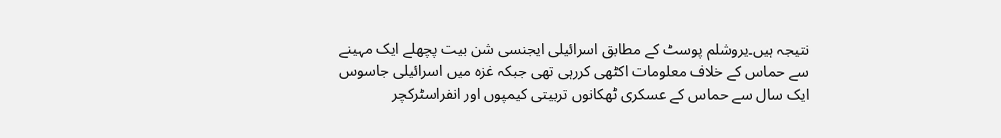نتیجہ ہیں۔یروشلم پوسٹ کے مطابق اسرائیلی ایجنسی شن بیت پچھلے ایک مہینے سے حماس کے خلاف معلومات اکٹھی کررہی تھی جبکہ غزہ میں اسرائیلی جاسوس ایک سال سے حماس کے عسکری ٹھکانوں تربیتی کیمپوں اور انفراسٹرکچر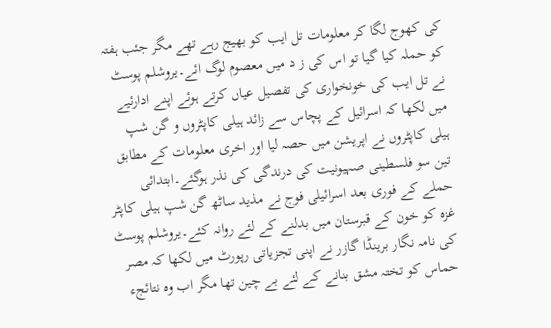کی کھوج لگا کر معلومات تل ایب کو بھیج رہے تھے مگر جئب ہفتہ کو حملہ کیا گیا تو اس کی ز د میں معصوم لوگ ائے۔یروشلم پوسٹ نے تل ایب کی خونخواری کی تفصیل عیاں کرتے ہوئے اپنے ادارئیے میں لکھا کہ اسرائیل کے پچاس سے زائد ہیلی کاپٹروں و گن شپ ہیلی کاپٹروں نے اپریشن میں حصہ لیا اور اخری معلومات کے مطابق تین سو فلسطینی صہیونیت کی درندگی کی نذر ہوگئے۔ابتدائی حملے کے فوری بعد اسرائیلی فوج نے مذید ساٹھ گن شپ ہیلی کاپٹر غزہ کو خون کے قبرستان میں بدلنے کے لئے روانہ کئے۔یروشلم پوسٹ کی نامہ نگار برینڈا گازر نے اپنی تجزیاتی رپورٹ میں لکھا کہ مصر حماس کو تختہ مشق بنانے کے لئے بے چین تھا مگر اب وہ نتائجء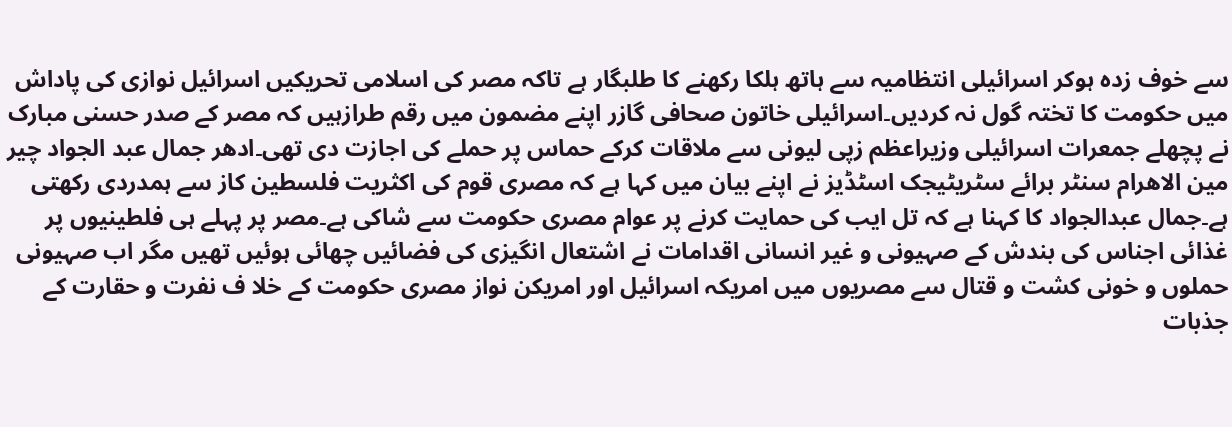سے خوف زدہ ہوکر اسرائیلی انتظامیہ سے ہاتھ ہلکا رکھنے کا طلبگار ہے تاکہ مصر کی اسلامی تحریکیں اسرائیل نوازی کی پاداش میں حکومت کا تختہ گول نہ کردیں۔اسرائیلی خاتون صحافی گازر اپنے مضمون میں رقم طرازہیں کہ مصر کے صدر حسنی مبارک نے پچھلے جمعرات اسرائیلی وزیراعظم زپی لیونی سے ملاقات کرکے حماس پر حملے کی اجازت دی تھی۔ادھر جمال عبد الجواد چیر مین الاھرام سنٹر برائے سٹریٹیجک اسٹڈیز نے اپنے بیان میں کہا ہے کہ مصری قوم کی اکثریت فلسطین کاز سے ہمدردی رکھتی ہے۔جمال عبدالجواد کا کہنا ہے کہ تل ایب کی حمایت کرنے پر عوام مصری حکومت سے شاکی ہے۔مصر پر پہلے ہی فلطینیوں پر غذائی اجناس کی بندش کے صہیونی و غیر انسانی اقدامات نے اشتعال انگیزی کی فضائیں چھائی ہوئیں تھیں مگر اب صہیونی حملوں و خونی کشت و قتال سے مصریوں میں امریکہ اسرائیل اور امریکن نواز مصری حکومت کے خلا ف نفرت و حقارت کے جذبات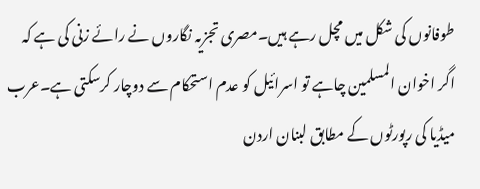طوفانوں کی شکل میں مچل رہے ہیں۔مصری تجزیہ نگاروں نے رائے زنی کی ہے کہ اگر اخوان المسلمین چاہے تو اسرائیل کو عدم استحکام سے دوچار کرسکتی ہے۔عرب میڈیا کی رپورٹوں کے مطابق لبنان اردن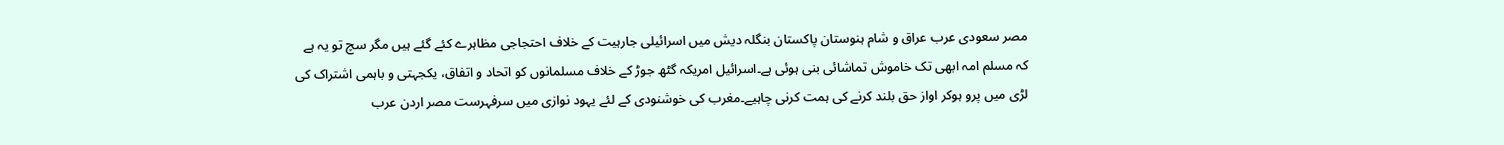مصر سعودی عرب عراق و شام ہنوستان پاکستان بنگلہ دیش میں اسرائیلی جارہیت کے خلاف احتجاجی مظاہرے کئے گئے ہیں مگر سچ تو یہ ہے کہ مسلم امہ ابھی تک خاموش تماشائی بنی ہوئی ہے۔اسرائیل امریکہ گٹھ جوڑ کے خلاف مسلمانوں کو اتحاد و اتفاق، یکجہتی و باہمی اشتراک کی لڑی میں پرو ہوکر اواز حق بلند کرنے کی ہمت کرنی چاہیے۔مغرب کی خوشنودی کے لئے یہود نوازی میں سرفہرست مصر اردن عرب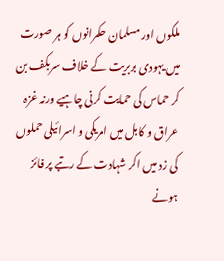ملکوں اور مسلمان حکمرانوں کو ہر صورت میں یہودی بربریت کے خلاف سربکف بن کر حماس کی حمایت کرنی چاہیے ورنہ غزہ عراق و کابل میں امریکی و اسرائیلی حملوں کی زد میں اکر شہادت کے رتبے پر فائز ہونے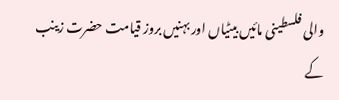والی فلسطینی مائیں بیٹیاں اور بہنیں بروز قیامت حضرت زینب کے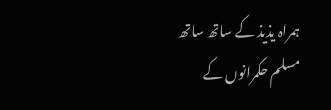ہمراہ یذیذ کے ساتھ ساتھ مسلم حکمرانوں کے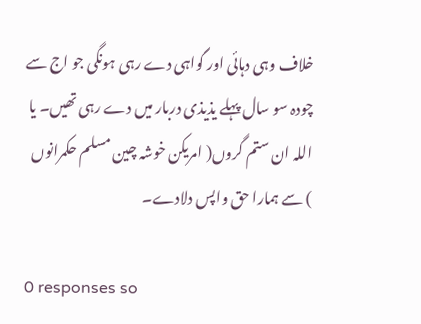خلاف وہی دہائی اور گواہی دے رہی ہونگی جو اج سے چودہ سو سال پہلے یذیذی دربار میں دے رہی تھیں۔ یا اللہ ان ستم گروں( امریکن خوشہ چین مسلم حکمرانوں ) سے ہمارا حق واپس دلادے۔

0 responses so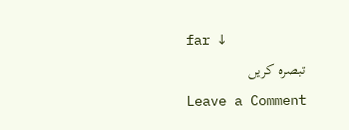far ↓
تبصرہ کریں
Leave a Comment